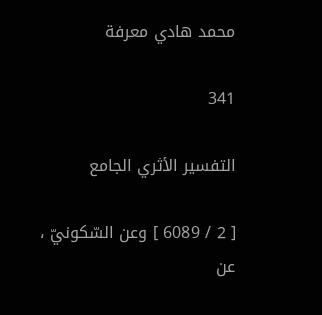محمد هادي معرفة

341

التفسير الأثري الجامع

[ 2 / 6089 ] وعن السّكونيّ ، عن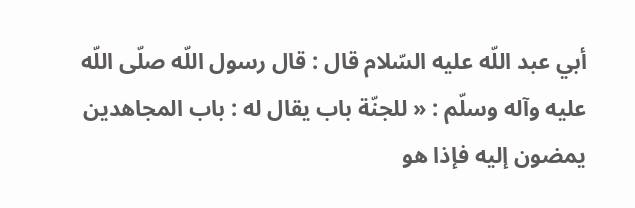أبي عبد اللّه عليه السّلام قال : قال رسول اللّه صلّى اللّه عليه وآله وسلّم : « للجنّة باب يقال له : باب المجاهدين يمضون إليه فإذا هو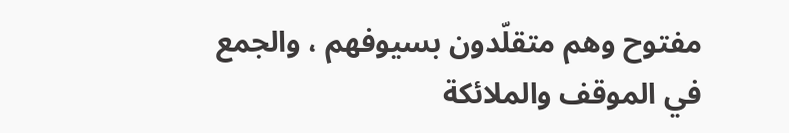مفتوح وهم متقلّدون بسيوفهم ، والجمع في الموقف والملائكة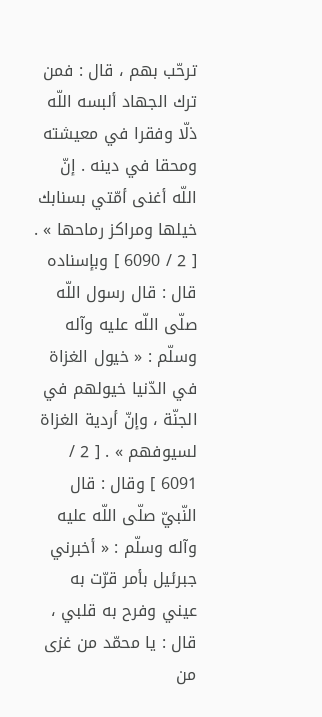ترحّب بهم ، قال : فمن ترك الجهاد ألبسه اللّه ذلّا وفقرا في معيشته ومحقا في دينه . إنّ اللّه أغنى أمّتي بسنابك خيلها ومراكز رماحها » . [ 2 / 6090 ] وبإسناده قال : قال رسول اللّه صلّى اللّه عليه وآله وسلّم : « خيول الغزاة في الدّنيا خيولهم في الجنّة ، وإنّ أردية الغزاة لسيوفهم » . [ 2 / 6091 ] وقال : قال النّبيّ صلّى اللّه عليه وآله وسلّم : « أخبرني جبرئيل بأمر قرّت به عيني وفرح به قلبي ، قال : يا محمّد من غزى من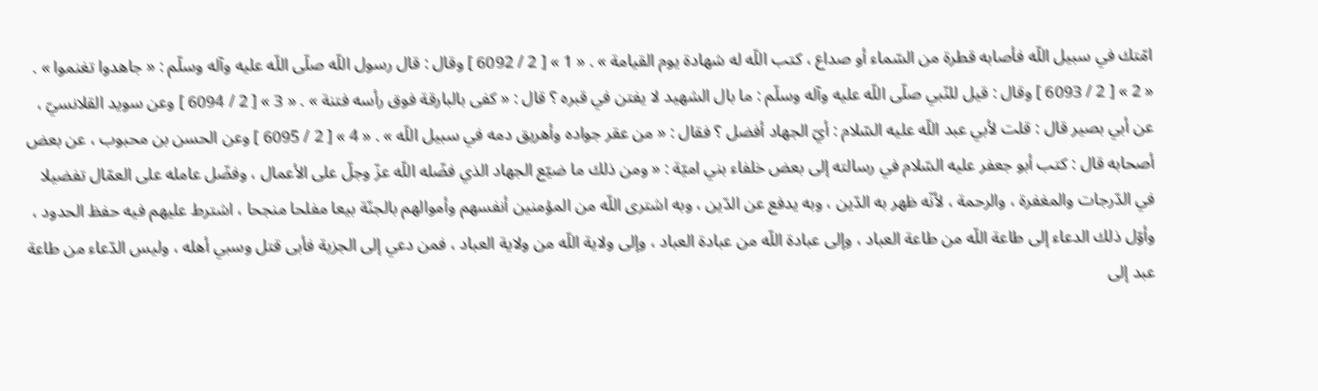امّتك في سبيل اللّه فأصابه قطرة من السّماء أو صداع ، كتب اللّه له شهادة يوم القيامة » . « 1 » [ 2 / 6092 ] وقال : قال رسول اللّه صلّى اللّه عليه وآله وسلّم : « جاهدوا تغنموا » . « 2 » [ 2 / 6093 ] وقال : قيل للنّبي صلّى اللّه عليه وآله وسلّم : ما بال الشهيد لا يفتن في قبره ؟ قال : « كفى بالبارقة فوق رأسه فتنة » . « 3 » [ 2 / 6094 ] وعن سويد القلانسيّ ، عن أبي بصير قال : قلت لأبي عبد اللّه عليه السّلام : أيّ الجهاد أفضل ؟ فقال : « من عقر جواده وأهريق دمه في سبيل اللّه » . « 4 » [ 2 / 6095 ] وعن الحسن بن محبوب ، عن بعض أصحابه قال : كتب أبو جعفر عليه السّلام في رسالته إلى بعض خلفاء بني اميّة : « ومن ذلك ما ضيّع الجهاد الذي فضّله اللّه عزّ وجلّ على الأعمال ، وفضّل عامله على العمّال تفضيلا في الدّرجات والمغفرة ، والرحمة ، لأنّه ظهر به الدّين ، وبه يدفع عن الدّين ، وبه اشترى اللّه من المؤمنين أنفسهم وأموالهم بالجنّة بيعا مفلحا منجحا ، اشترط عليهم فيه حفظ الحدود ، وأوّل ذلك الدعاء إلى طاعة اللّه من طاعة العباد ، وإلى عبادة اللّه من عبادة العباد ، وإلى ولاية اللّه من ولاية العباد ، فمن دعي إلى الجزية فأبى قتل وسبي أهله ، وليس الدّعاء من طاعة عبد إلى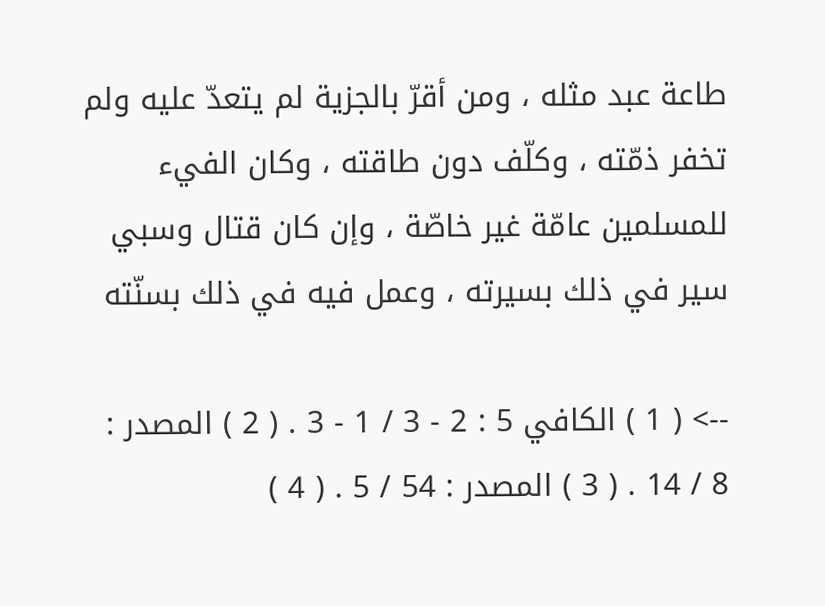طاعة عبد مثله ، ومن أقرّ بالجزية لم يتعدّ عليه ولم تخفر ذمّته ، وكلّف دون طاقته ، وكان الفيء للمسلمين عامّة غير خاصّة ، وإن كان قتال وسبي سير في ذلك بسيرته ، وعمل فيه في ذلك بسنّته

--> ( 1 ) الكافي 5 : 2 - 3 / 1 - 3 . ( 2 ) المصدر : 8 / 14 . ( 3 ) المصدر : 54 / 5 . ( 4 )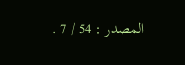المصدر : 54 / 7 .